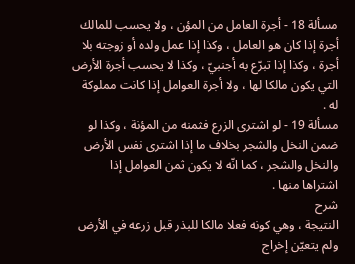مسألة 18 - أجرة العامل من المؤن ، ولا يحسب للمالك أجرة إذا كان هو العامل ، وكذا إذا عمل ولده أو زوجته بلا أجرة ، وكذا إذا تبرّع به أجنبيّ ، وكذا لا يحسب أجرة الأرض التي يكون مالكا لها ، ولا أجرة العوامل إذا كانت مملوكة له .
مسألة 19 - لو اشترى الزرع فثمنه من المؤنة ، وكذا لو ضمن النخل والشجر بخلاف ما إذا اشترى نفس الأرض والنخل والشجر ، كما انّه لا يكون ثمن العوامل إذا اشتراها منها .
شرح
النتيجة ، وهي كونه فعلا مالكا للبذر قبل زرعه في الأرض ولم يتعيّن إخراج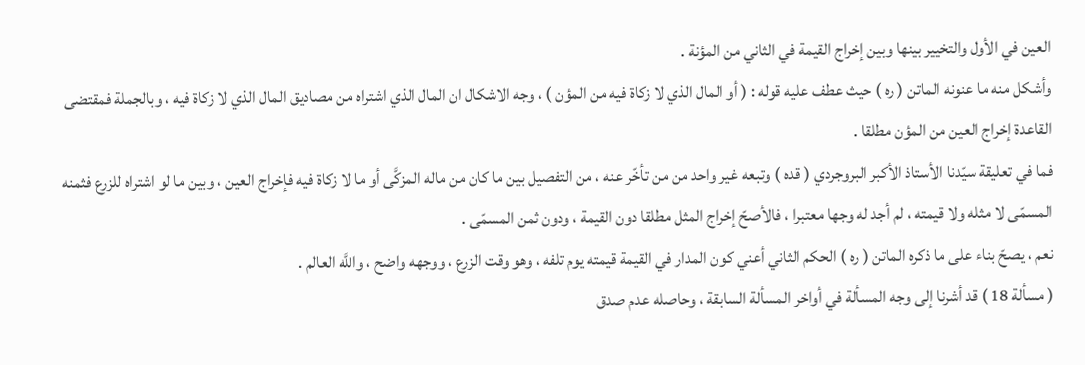العين في الأول والتخيير بينها وبين إخراج القيمة في الثاني من المؤنة .
وأشكل منه ما عنونه الماتن ( ره ) حيث عطف عليه قوله : ( أو المال الذي لا زكاة فيه من المؤن ) ، وجه الاشكال ان المال الذي اشتراه من مصاديق المال الذي لا زكاة فيه ، وبالجملة فمقتضى القاعدة إخراج العين من المؤن مطلقا .
فما في تعليقة سيّدنا الأستاذ الأكبر البروجردي ( قده ) وتبعه غير واحد من من تأخّر عنه ، من التفصيل بين ما كان من ماله المزكَّى أو ما لا زكاة فيه فإخراج العين ، وبين ما لو اشتراه للزرع فثمنه المسمّى لا مثله ولا قيمته ، لم أجد له وجها معتبرا ، فالأصحّ إخراج المثل مطلقا دون القيمة ، ودون ثمن المسمّى .
نعم ، يصحّ بناء على ما ذكره الماتن ( ره ) الحكم الثاني أعني كون المدار في القيمة قيمته يوم تلفه ، وهو وقت الزرع ، ووجهه واضح ، واللَّه العالم .
( مسألة 18 ) قد أشرنا إلى وجه المسألة في أواخر المسألة السابقة ، وحاصله عدم صدق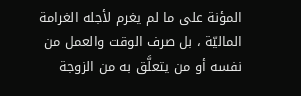المؤنة على ما لم يغرم لأجله الغرامة الماليّة ، بل صرف الوقت والعمل من نفسه أو من يتعلَّق به من الزوجة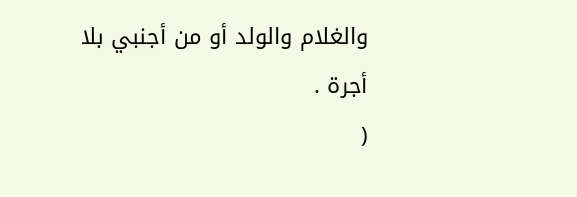والغلام والولد أو من أجنبي بلا أجرة .
(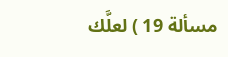مسألة 19 ) لعلَّك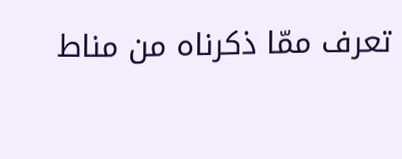تعرف ممّا ذكرناه من مناط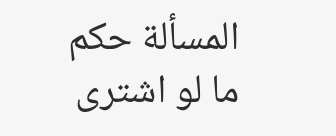المسألة حكم ما لو اشترى